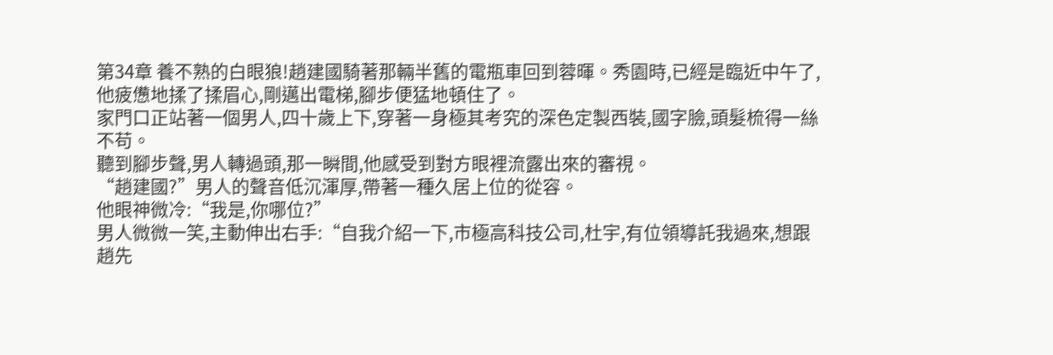第34章 養不熟的白眼狼!趙建國騎著那輛半舊的電瓶車回到蓉暉。秀園時,已經是臨近中午了,他疲憊地揉了揉眉心,剛邁出電梯,腳步便猛地頓住了。
家門口正站著一個男人,四十歲上下,穿著一身極其考究的深色定製西裝,國字臉,頭髮梳得一絲不苟。
聽到腳步聲,男人轉過頭,那一瞬間,他感受到對方眼裡流露出來的審視。
“趙建國?”男人的聲音低沉渾厚,帶著一種久居上位的從容。
他眼神微冷:“我是,你哪位?”
男人微微一笑,主動伸出右手:“自我介紹一下,市極高科技公司,杜宇,有位領導託我過來,想跟趙先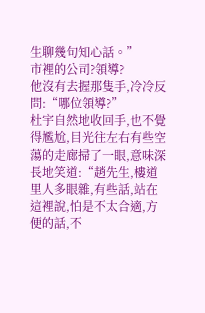生聊幾句知心話。”
市裡的公司?領導?
他沒有去握那隻手,冷冷反問:“哪位領導?”
杜宇自然地收回手,也不覺得尷尬,目光往左右有些空蕩的走廊掃了一眼,意味深長地笑道:“趙先生,樓道里人多眼雜,有些話,站在這裡說,怕是不太合適,方便的話,不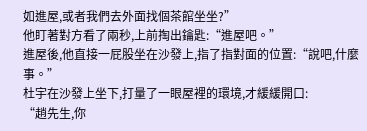如進屋,或者我們去外面找個茶館坐坐?”
他盯著對方看了兩秒,上前掏出鑰匙:“進屋吧。”
進屋後,他直接一屁股坐在沙發上,指了指對面的位置:“說吧,什麼事。”
杜宇在沙發上坐下,打量了一眼屋裡的環境,才緩緩開口:
“趙先生,你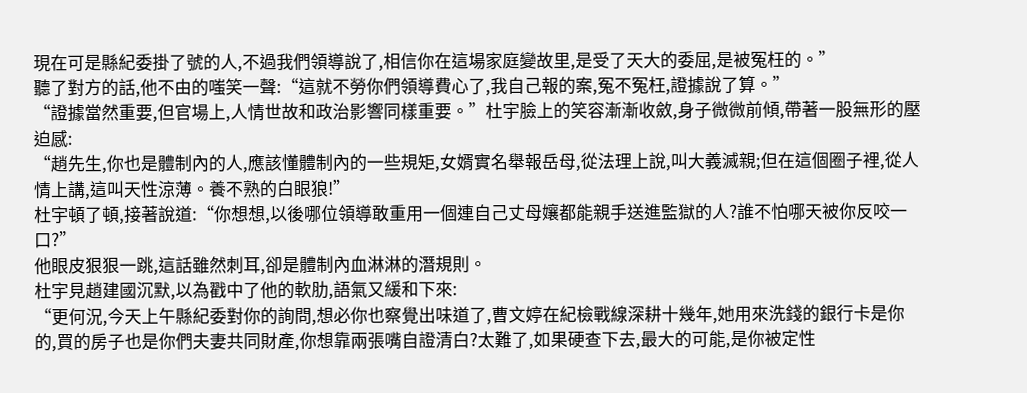現在可是縣紀委掛了號的人,不過我們領導說了,相信你在這場家庭變故里,是受了天大的委屈,是被冤枉的。”
聽了對方的話,他不由的嗤笑一聲:“這就不勞你們領導費心了,我自己報的案,冤不冤枉,證據說了算。”
“證據當然重要,但官場上,人情世故和政治影響同樣重要。”杜宇臉上的笑容漸漸收斂,身子微微前傾,帶著一股無形的壓迫感:
“趙先生,你也是體制內的人,應該懂體制內的一些規矩,女婿實名舉報岳母,從法理上說,叫大義滅親;但在這個圈子裡,從人情上講,這叫天性涼薄。養不熟的白眼狼!”
杜宇頓了頓,接著說道:“你想想,以後哪位領導敢重用一個連自己丈母孃都能親手送進監獄的人?誰不怕哪天被你反咬一口?”
他眼皮狠狠一跳,這話雖然刺耳,卻是體制內血淋淋的潛規則。
杜宇見趙建國沉默,以為戳中了他的軟肋,語氣又緩和下來:
“更何況,今天上午縣紀委對你的詢問,想必你也察覺出味道了,曹文婷在紀檢戰線深耕十幾年,她用來洗錢的銀行卡是你的,買的房子也是你們夫妻共同財產,你想靠兩張嘴自證清白?太難了,如果硬查下去,最大的可能,是你被定性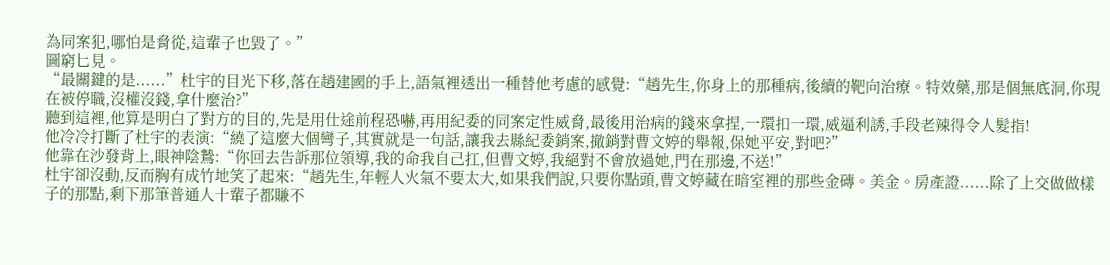為同案犯,哪怕是脅從,這輩子也毀了。”
圖窮匕見。
“最關鍵的是......”杜宇的目光下移,落在趙建國的手上,語氣裡透出一種替他考慮的感覺:“趙先生,你身上的那種病,後續的靶向治療。特效藥,那是個無底洞,你現在被停職,沒權沒錢,拿什麼治?”
聽到這裡,他算是明白了對方的目的,先是用仕途前程恐嚇,再用紀委的同案定性威脅,最後用治病的錢來拿捏,一環扣一環,威逼利誘,手段老辣得令人髮指!
他冷冷打斷了杜宇的表演:“繞了這麼大個彎子,其實就是一句話,讓我去縣紀委銷案,撤銷對曹文婷的舉報,保她平安,對吧?”
他靠在沙發背上,眼神陰鷙:“你回去告訴那位領導,我的命我自己扛,但曹文婷,我絕對不會放過她,門在那邊,不送!”
杜宇卻沒動,反而胸有成竹地笑了起來:“趙先生,年輕人火氣不要太大,如果我們說,只要你點頭,曹文婷藏在暗室裡的那些金磚。美金。房產證......除了上交做做樣子的那點,剩下那筆普通人十輩子都賺不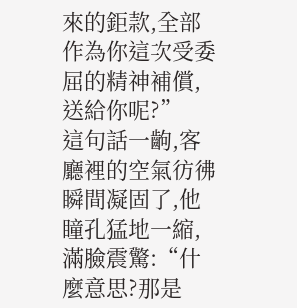來的鉅款,全部作為你這次受委屈的精神補償,送給你呢?”
這句話一齣,客廳裡的空氣彷彿瞬間凝固了,他瞳孔猛地一縮,滿臉震驚:“什麼意思?那是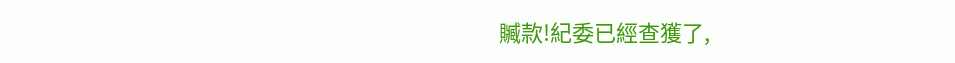贓款!紀委已經查獲了,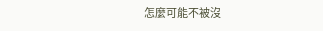怎麼可能不被沒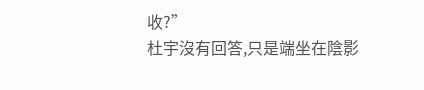收?”
杜宇沒有回答,只是端坐在陰影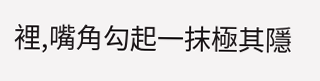裡,嘴角勾起一抹極其隱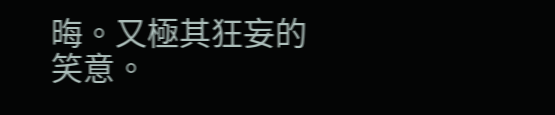晦。又極其狂妄的笑意。